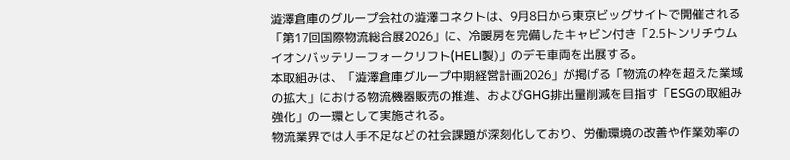澁澤倉庫のグループ会社の澁澤コネクトは、9月8日から東京ビッグサイトで開催される「第17回国際物流総合展2026」に、冷暖房を完備したキャビン付き「2.5トンリチウムイオンバッテリーフォークリフト(HELI製)」のデモ車両を出展する。
本取組みは、「澁澤倉庫グループ中期経営計画2026」が掲げる「物流の枠を超えた業域の拡大」における物流機器販売の推進、およびGHG排出量削減を目指す「ESGの取組み強化」の一環として実施される。
物流業界では人手不足などの社会課題が深刻化しており、労働環境の改善や作業効率の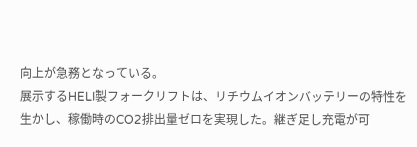向上が急務となっている。
展示するHELI製フォークリフトは、リチウムイオンバッテリーの特性を生かし、稼働時のCO2排出量ゼロを実現した。継ぎ足し充電が可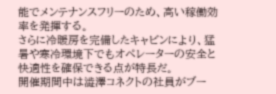能でメンテナンスフリーのため、高い稼働効率を発揮する。
さらに冷暖房を完備したキャビンにより、猛暑や寒冷環境下でもオペレーターの安全と快適性を確保できる点が特長だ。
開催期間中は澁澤コネクトの社員がブー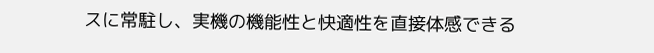スに常駐し、実機の機能性と快適性を直接体感できる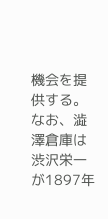機会を提供する。
なお、澁澤倉庫は渋沢栄一が1897年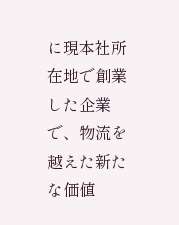に現本社所在地で創業した企業で、物流を越えた新たな価値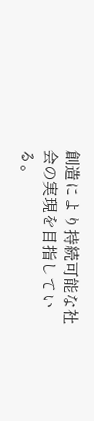創造により持続可能な社会の実現を目指している。